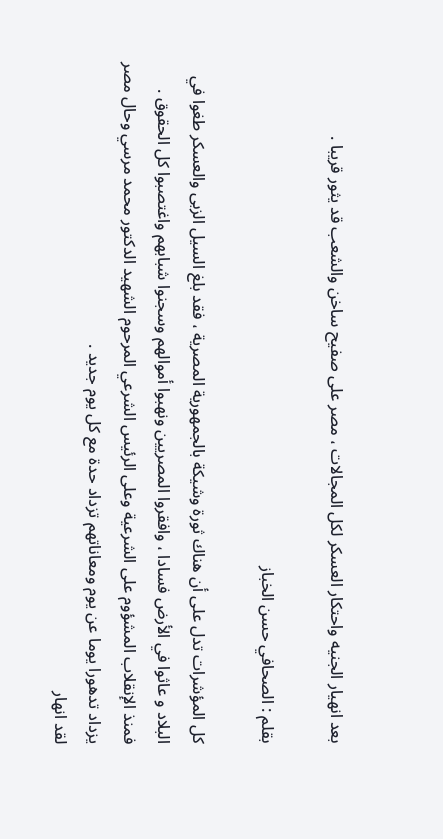بعد انهيار الجنيه واحتكار العسكر لكل المجالات ، مصر على صفيح ساخن والشعب قد يثور قريبا .

بقلم : الصحافي حسن الخباز

كل المؤشرات تدل على أن هناك ثورة وشيكة بالجمهورية المصرية ، فقد بلغ السيل الزبى والعسكر طغوا في البلاد و عاثوا في الأرض فسادا ، وافقروا المصريين ونهبوا أموالهم وسجنوا شبابهم واغتصبوا كل الحقوق .
فمنذ الإنقلاب المشؤوم على الشرعية وعلى الرئيس الشرعي المرحوم الشهيد الدكتور محمد مرسي وحال مصر يزداد تدهورا يوما عن يوم ومعاناتهم تزداد حدة مع كل يوم جديد .
لقد انهار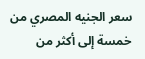سعر الجنيه المصري من خمسة إلى أكثر من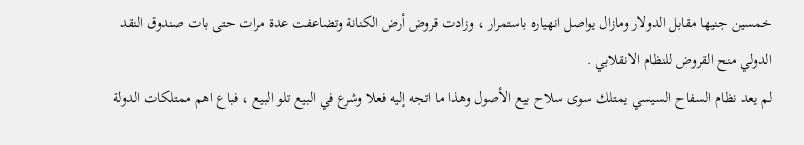خمسين جنيها مقابل الدولار ومازال يواصل انهياره باستمرار ، وزادت قروض أرض الكنانة وتضاعفت عدة مرات حتى بات صندوق النقد الدولي منح القروض للنظام الانقلابي .
لم يعد نظام السفاح السيسي يمتلك سوى سلاح بيع الأصول وهذا ما اتجه إليه فعلا وشرع في البيع تلو البيع ، فباع اهم ممتلكات الدولة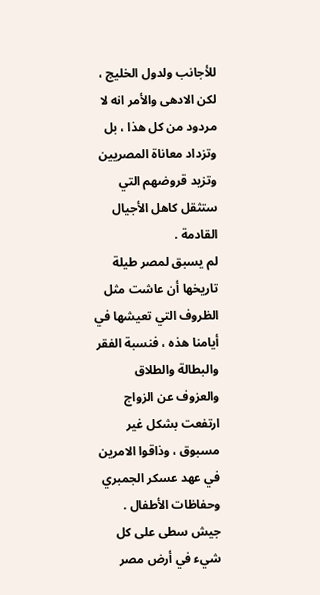للأجانب ولدول الخليج ، لكن الادهى والأمر انه لا مردود من كل هذا ، بل وتزداد معاناة المصريين وتزيد قروضهم التي ستثقل كاهل الأجيال القادمة .
لم يسبق لمصر طيلة تاريخها أن عاشت مثل الظروف التي تعيشها في أيامنا هذه ، فنسبة الفقر والبطالة والطلاق والعزوف عن الزواج ارتفعت بشكل غير مسبوق ، وذاقوا الامرين في عهد عسكر الجمبري وحفاظات الأطفال .
جيش سطى على كل شيء في أرض مصر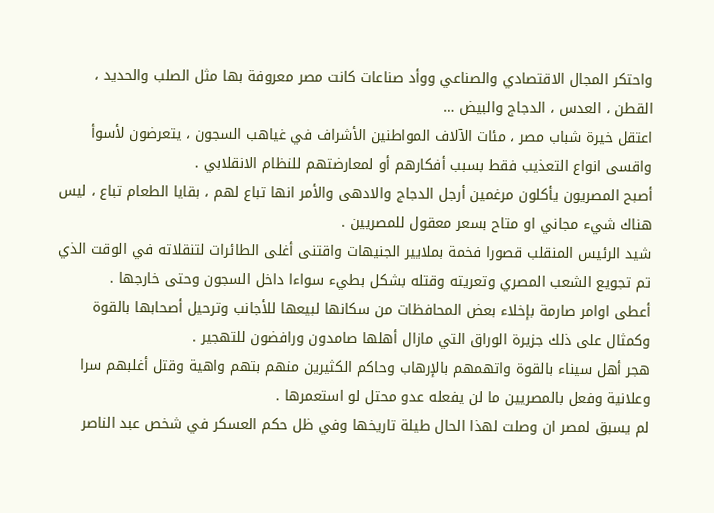واحتكر المجال الاقتصادي والصناعي ووأد صناعات كانت مصر معروفة بها مثل الصلب والحديد ، القطن ، العدس ، الدجاج والبيض …
اعتقل خيرة شباب مصر ، مئات الآلاف المواطنين الأشراف في غياهب السجون ، يتعرضون لأسوأ واقسى انواع التعذيب فقط بسبب أفكارهم أو لمعارضتهم للنظام الانقلابي .
أصبح المصريون يأكلون مرغمين أرجل الدجاج والادهى والأمر انها تباع لهم ، بقايا الطعام تباع ، ليس هناك شيء مجاني او متاح بسعر معقول للمصريين .
شيد الرئيس المنقلب قصورا فخمة بملايير الجنيهات واقتنى أغلى الطائرات لتنقلاته في الوقت الذي تم تجويع الشعب المصري وتعريته وقتله بشكل بطيء سواءا داخل السجون وحتى خارجها .
أعطى اوامر صارمة بإخلاء بعض المحافظات من سكانها لبيعها للأجانب وترحيل أصحابها بالقوة وكمثال على ذلك جزيرة الوراق التي مازال أهلها صامدون ورافضون للتهجير .
هجر أهل سيناء بالقوة واتهمهم بالإرهاب وحاكم الكثيرين منهم بتهم واهية وقتل أغلبهم سرا وعلانية وفعل بالمصريين ما لن يفعله عدو محتل لو استعمرها .
لم يسبق لمصر ان وصلت لهذا الحال طيلة تاريخها وفي ظل حكم العسكر في شخص عبد الناصر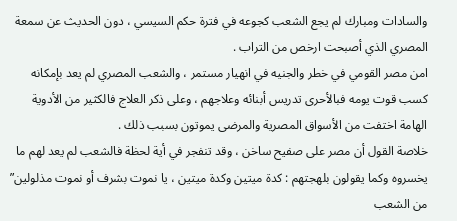والسادات ومبارك لم يجع الشعب كجوعه في فترة حكم السيسي ، دون الحديث عن سمعة المصري الذي أصبحت ارخص من التراب .
امن مصر القومي في خطر والجنيه في انهيار مستمر ، والشعب المصري لم يعد بإمكانه كسب قوت يومه فبالأحرى تدريس أبنائه وعلاجهم ، وعلى ذكر العلاج فالكثير من الأدوية الهامة اختفت من الأسواق المصرية والمرضى يموتون بسبب ذلك .
خلاصة القول أن مصر على صفيح ساخن ، وقد تنفجر في أية لحظة فالشعب لم يعد لهم ما يخسروه وكما يقولون بلهجتهم : كدة ميتين وكدة ميتين ، يا نموت بشرف أو نموت مذلولين”
من الشعب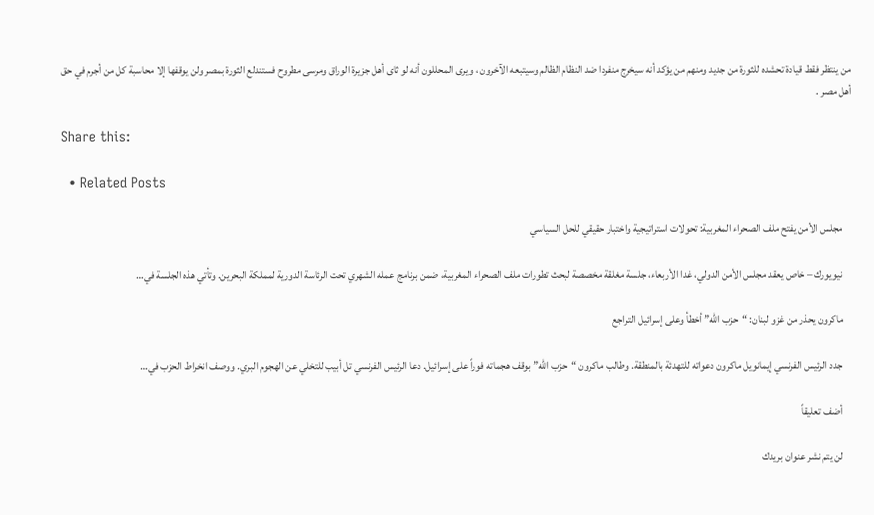من ينتظر فقط قيادة تحشده للثورة من جديد ومنهم من يؤكد أنه سيخرج منفردا ضد النظام الظالم وسيتبعه الآخرون ، ويرى المحللون أنه لو ثاى أهل جزيرة الوراق ومرسى مطروح فستندلع الثورة بمصر ولن يوقفها إلا محاسبة كل من أجرم في حق أهل مصر .

Share this:

  • Related Posts

    مجلس الأمن يفتح ملف الصحراء المغربية: تحولات استراتيجية واختبار حقيقي للحل السياسي

    نيويورك – خاص يعقد مجلس الأمن الدولي، غدا الأربعاء، جلسة مغلقة مخصصة لبحث تطورات ملف الصحراء المغربية، ضمن برنامج عمله الشهري تحت الرئاسة الدورية لمملكة البحرين. وتأتي هذه الجلسة في…

    ماكرون يحذر من غزو لبنان: “حزب الله” أخطأ وعلى إسرائيل التراجع

    جدد الرئيس الفرنسي إيمانويل ماكرون دعواته للتهدئة بالمنطقة. وطالب ماكرون “حزب الله” بوقف هجماته فوراً على إسرائيل. دعا الرئيس الفرنسي تل أبيب للتخلي عن الهجوم البري. ووصف انخراط الحزب في…

    أضف تعليقاً

    لن يتم نشر عنوان بريدك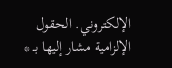الإلكتروني. الحقول الإلزامية مشار إليها بـ *